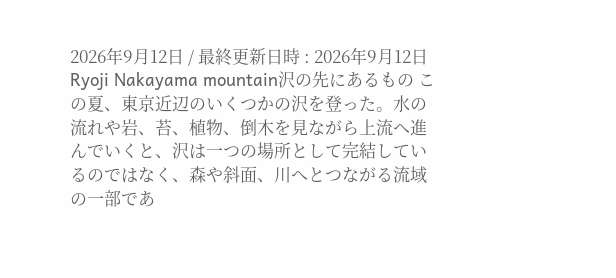2026年9月12日 / 最終更新日時 : 2026年9月12日 Ryoji Nakayama mountain沢の先にあるもの この夏、東京近辺のいくつかの沢を登った。水の流れや岩、苔、植物、倒木を見ながら上流へ進んでいくと、沢は一つの場所として完結しているのではなく、森や斜面、川へとつながる流域の一部であ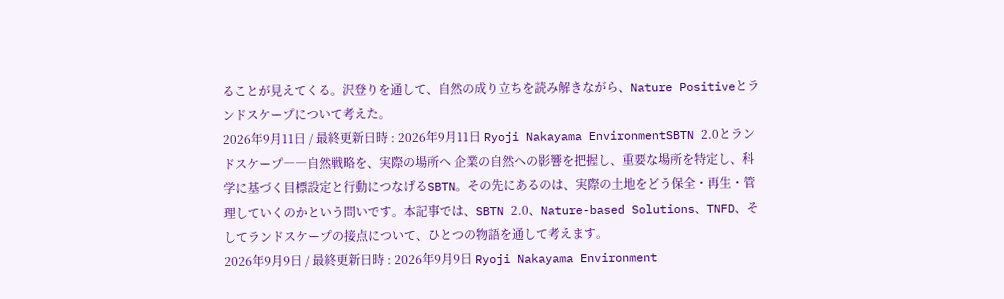ることが見えてくる。沢登りを通して、自然の成り立ちを読み解きながら、Nature Positiveとランドスケープについて考えた。
2026年9月11日 / 最終更新日時 : 2026年9月11日 Ryoji Nakayama EnvironmentSBTN 2.0とランドスケープ――自然戦略を、実際の場所へ 企業の自然への影響を把握し、重要な場所を特定し、科学に基づく目標設定と行動につなげるSBTN。その先にあるのは、実際の土地をどう保全・再生・管理していくのかという問いです。本記事では、SBTN 2.0、Nature-based Solutions、TNFD、そしてランドスケープの接点について、ひとつの物語を通して考えます。
2026年9月9日 / 最終更新日時 : 2026年9月9日 Ryoji Nakayama Environment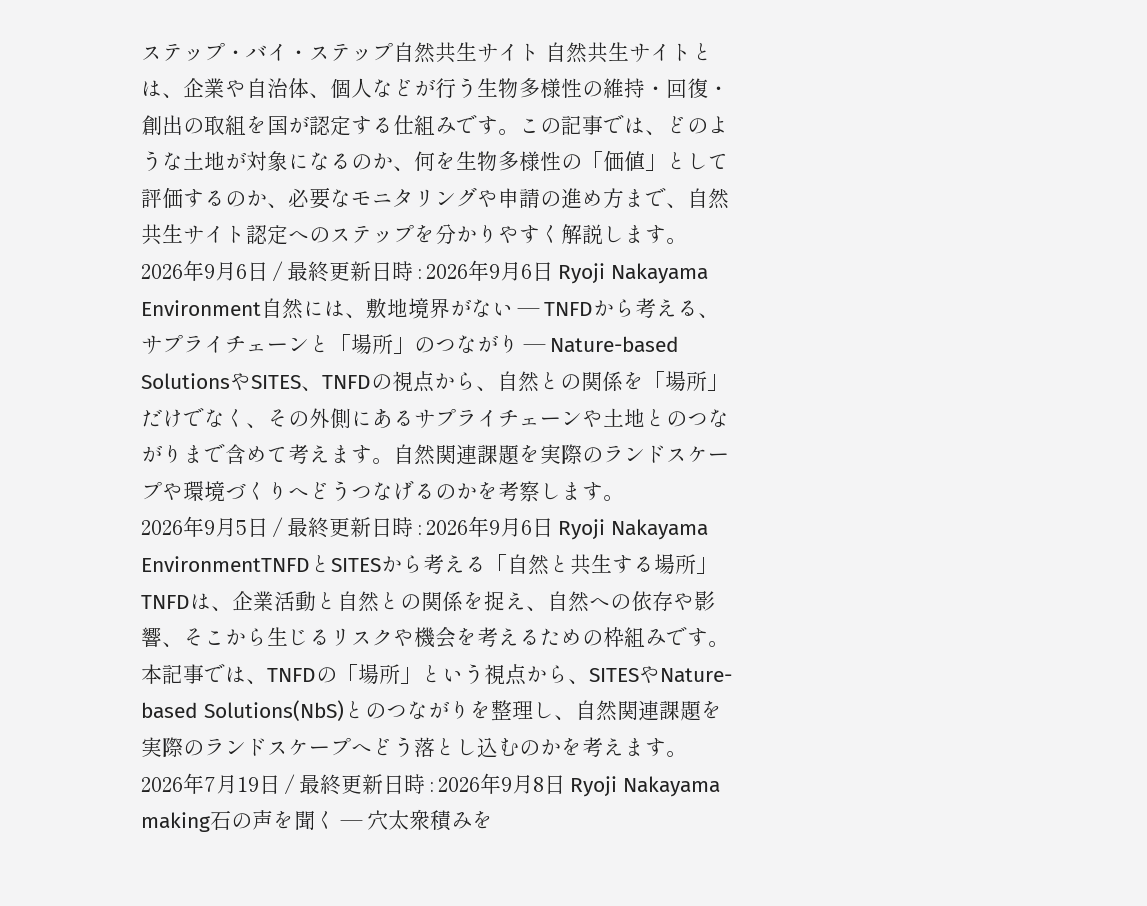ステップ・バイ・ステップ自然共生サイト 自然共生サイトとは、企業や自治体、個人などが行う生物多様性の維持・回復・創出の取組を国が認定する仕組みです。この記事では、どのような土地が対象になるのか、何を生物多様性の「価値」として評価するのか、必要なモニタリングや申請の進め方まで、自然共生サイト認定へのステップを分かりやすく解説します。
2026年9月6日 / 最終更新日時 : 2026年9月6日 Ryoji Nakayama Environment自然には、敷地境界がない ― TNFDから考える、サプライチェーンと「場所」のつながり ― Nature-based SolutionsやSITES、TNFDの視点から、自然との関係を「場所」だけでなく、その外側にあるサプライチェーンや土地とのつながりまで含めて考えます。自然関連課題を実際のランドスケープや環境づくりへどうつなげるのかを考察します。
2026年9月5日 / 最終更新日時 : 2026年9月6日 Ryoji Nakayama EnvironmentTNFDとSITESから考える「自然と共生する場所」 TNFDは、企業活動と自然との関係を捉え、自然への依存や影響、そこから生じるリスクや機会を考えるための枠組みです。本記事では、TNFDの「場所」という視点から、SITESやNature-based Solutions(NbS)とのつながりを整理し、自然関連課題を実際のランドスケープへどう落とし込むのかを考えます。
2026年7月19日 / 最終更新日時 : 2026年9月8日 Ryoji Nakayama making石の声を聞く ― 穴太衆積みを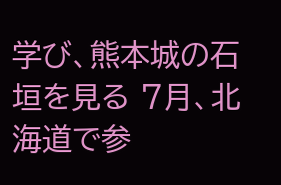学び、熊本城の石垣を見る 7月、北海道で参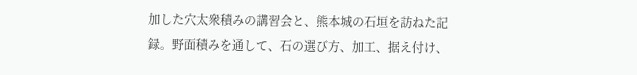加した穴太衆積みの講習会と、熊本城の石垣を訪ねた記録。野面積みを通して、石の選び方、加工、据え付け、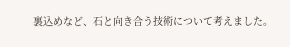裏込めなど、石と向き合う技術について考えました。